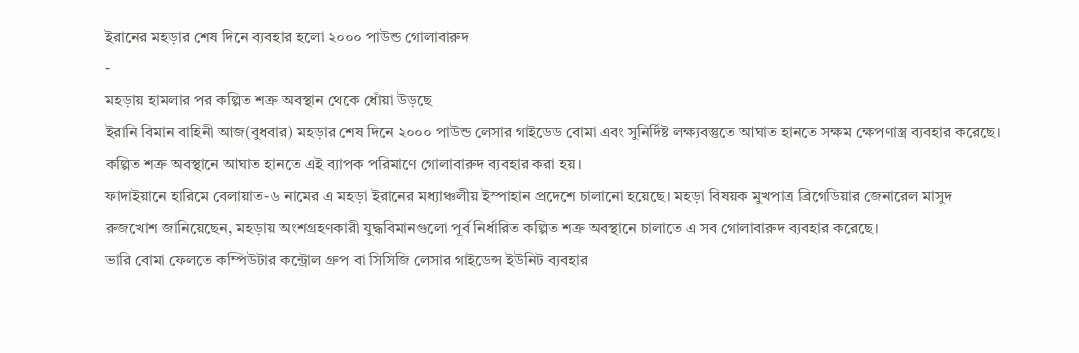ইরানের মহড়ার শেষ দিনে ব্যবহার হলো ২০০০ পাউন্ড গোলাবারুদ
-
মহড়ায় হামলার পর কল্পিত শত্রু অবস্থান থেকে ধোঁয়া উড়ছে
ইরানি বিমান বাহিনী আজ(বুধবার) মহড়ার শেষ দিনে ২০০০ পাউন্ড লেসার গাইডেড বোমা এবং সুনির্দিষ্ট লক্ষ্যবস্তুতে আঘাত হানতে সক্ষম ক্ষেপণাস্ত্র ব্যবহার করেছে। কল্পিত শত্রু অবস্থানে আঘাত হানতে এই ব্যাপক পরিমাণে গোলাবারুদ ব্যবহার করা হয়।
ফাদাইয়ানে হারিমে বেলায়াত-৬ নামের এ মহড়া ইরানের মধ্যাঞ্চলীয় ইস্পাহান প্রদেশে চালানো হয়েছে। মহড়া বিষয়ক মুখপাত্র ব্রিগেডিয়ার জেনারেল মাসুদ রুজখোশ জানিয়েছেন, মহড়ায় অংশগ্রহণকারী যুদ্ধবিমানগুলো পূর্ব নির্ধারিত কল্পিত শত্রু অবস্থানে চালাতে এ সব গোলাবারুদ ব্যবহার করেছে।
ভারি বোমা ফেলতে কম্পিউটার কন্ট্রোল গ্রুপ বা সিসিজি লেসার গাইডেন্স ইউনিট ব্যবহার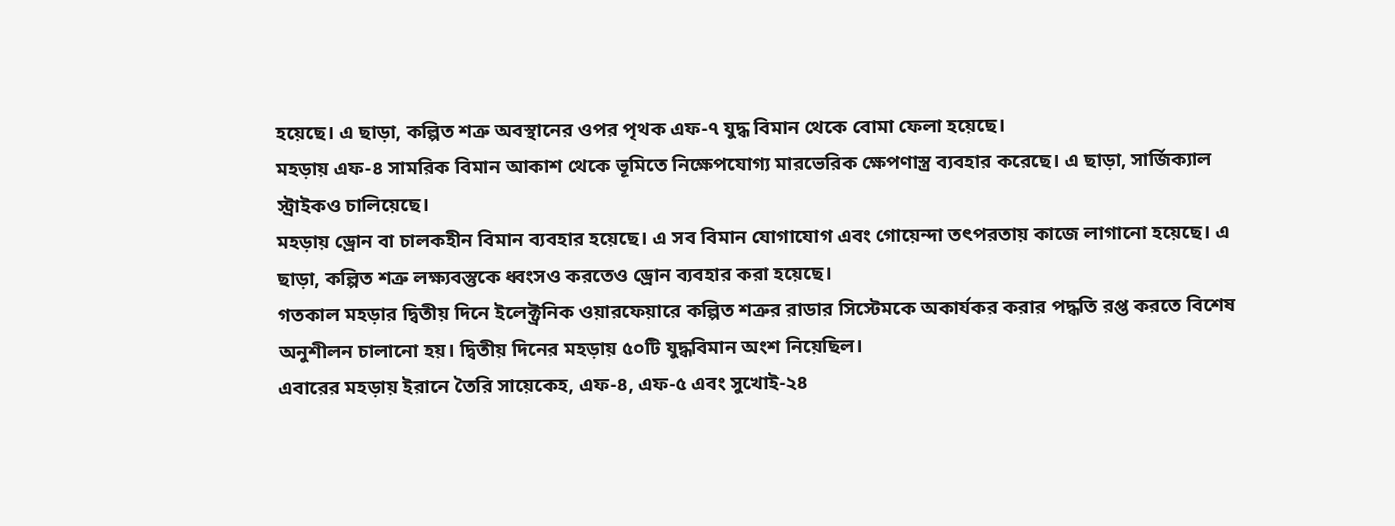হয়েছে। এ ছাড়া, কল্পিত শত্রু অবস্থানের ওপর পৃথক এফ-৭ যুদ্ধ বিমান থেকে বোমা ফেলা হয়েছে।
মহড়ায় এফ-৪ সামরিক বিমান আকাশ থেকে ভূমিতে নিক্ষেপযোগ্য মারভেরিক ক্ষেপণাস্ত্র ব্যবহার করেছে। এ ছাড়া, সার্জিক্যাল স্ট্রাইকও চালিয়েছে।
মহড়ায় ড্রোন বা চালকহীন বিমান ব্যবহার হয়েছে। এ সব বিমান যোগাযোগ এবং গোয়েন্দা তৎপরতায় কাজে লাগানো হয়েছে। এ ছাড়া, কল্পিত শত্রু লক্ষ্যবস্তুকে ধ্বংসও করতেও ড্রোন ব্যবহার করা হয়েছে।
গতকাল মহড়ার দ্বিতীয় দিনে ইলেক্ট্রনিক ওয়ারফেয়ারে কল্পিত শত্রুর রাডার সিস্টেমকে অকার্যকর করার পদ্ধতি রপ্ত করতে বিশেষ অনুশীলন চালানো হয়। দ্বিতীয় দিনের মহড়ায় ৫০টি যুদ্ধবিমান অংশ নিয়েছিল।
এবারের মহড়ায় ইরানে তৈরি সায়েকেহ, এফ-৪, এফ-৫ এবং সুখোই-২৪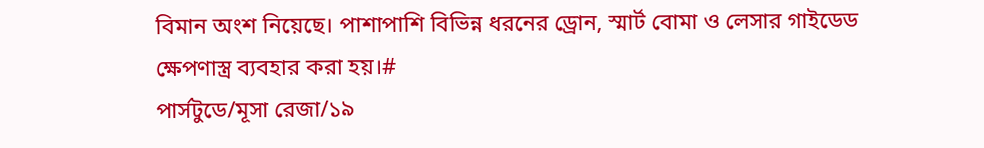বিমান অংশ নিয়েছে। পাশাপাশি বিভিন্ন ধরনের ড্রোন, স্মার্ট বোমা ও লেসার গাইডেড ক্ষেপণাস্ত্র ব্যবহার করা হয়।#
পার্সটুডে/মূসা রেজা/১৯